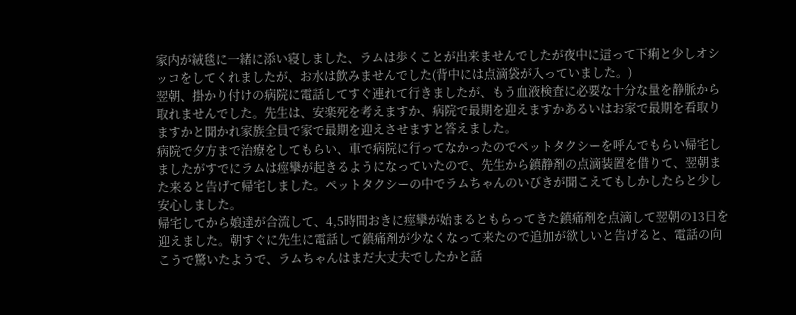家内が絨毯に一緒に添い寝しました、ラムは歩くことが出来ませんでしたが夜中に這って下痢と少しオシッコをしてくれましたが、お水は飲みませんでした(背中には点滴袋が入っていました。)
翌朝、掛かり付けの病院に電話してすぐ連れて行きましたが、もう血液検査に必要な十分な量を静脈から取れませんでした。先生は、安楽死を考えますか、病院で最期を迎えますかあるいはお家で最期を看取りますかと聞かれ家族全員で家で最期を迎えさせますと答えました。
病院で夕方まで治療をしてもらい、車で病院に行ってなかったのでペットタクシーを呼んでもらい帰宅しましたがすでにラムは痙攣が起きるようになっていたので、先生から鎮静剤の点滴装置を借りて、翌朝また来ると告げて帰宅しました。ペットタクシーの中でラムちゃんのいびきが聞こえてもしかしたらと少し安心しました。
帰宅してから娘達が合流して、4,5時間おきに痙攣が始まるともらってきた鎮痛剤を点滴して翌朝の13日を迎えました。朝すぐに先生に電話して鎮痛剤が少なくなって来たので追加が欲しいと告げると、電話の向こうで驚いたようで、ラムちゃんはまだ大丈夫でしたかと話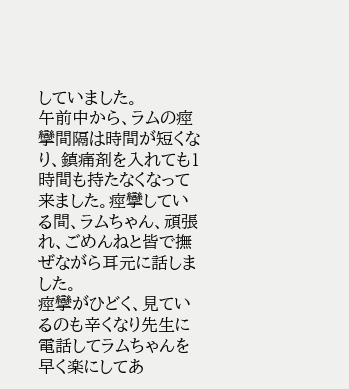していました。
午前中から、ラムの痙攣間隔は時間が短くなり、鎮痛剤を入れても1時間も持たなくなって来ました。痙攣している間、ラムちゃん、頑張れ、ごめんねと皆で撫ぜながら耳元に話しました。
痙攣がひどく、見ているのも辛くなり先生に電話してラムちゃんを早く楽にしてあ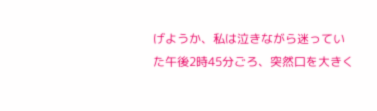げようか、私は泣きながら迷っていた午後2時45分ごろ、突然口を大きく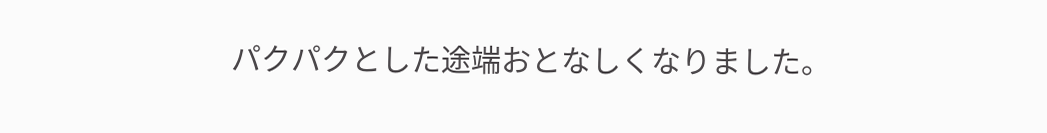パクパクとした途端おとなしくなりました。